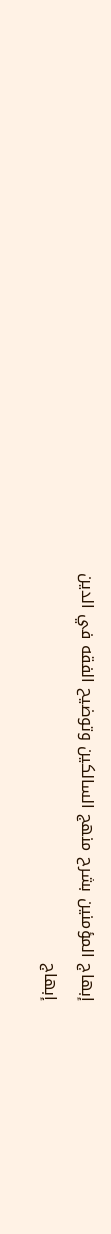إبهاج المؤمنين بشرح منهج السالكين وتوضيح الفقه في الدين
إبهاج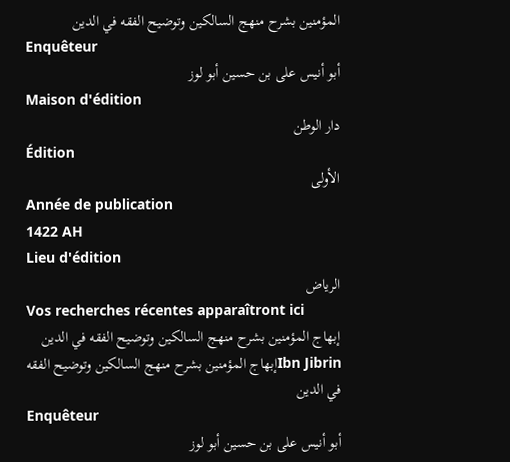المؤمنين بشرح منهج السالكين وتوضيح الفقه في الدين
Enquêteur
أبو أنيس على بن حسين أبو لوز
Maison d'édition
دار الوطن
Édition
الأولى
Année de publication
1422 AH
Lieu d'édition
الرياض
Vos recherches récentes apparaîtront ici
إبهاج المؤمنين بشرح منهج السالكين وتوضيح الفقه في الدين
Ibn Jibrinإبهاج المؤمنين بشرح منهج السالكين وتوضيح الفقه في الدين
Enquêteur
أبو أنيس على بن حسين أبو لوز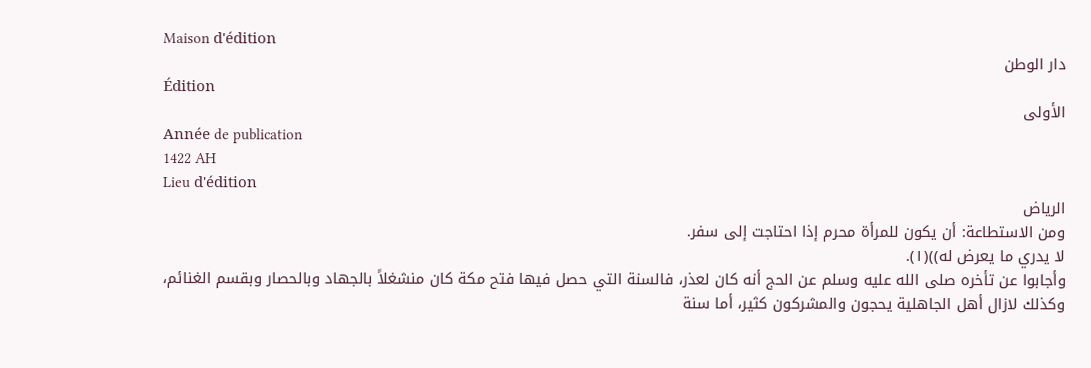Maison d'édition
دار الوطن
Édition
الأولى
Année de publication
1422 AH
Lieu d'édition
الرياض
ومن الاستطاعة: أن يكون للمرأة محرم إذا احتاجت إلى سفر.
لا يدري ما یعرض له))(١).
وأجابوا عن تأخره صلى الله عليه وسلم عن الحج أنه كان لعذر، فالسنة التي حصل فيها فتح مكة كان منشغلاً بالجهاد وبالحصار وبقسم الغنائم، وكذلك لازال أهل الجاهلية يحجون والمشركون كثير، أما سنة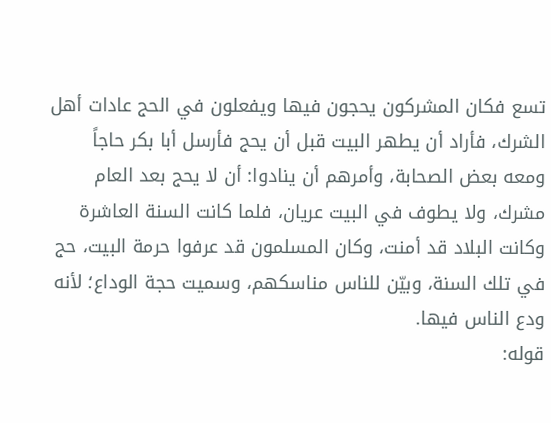تسع فكان المشركون يحجون فيها ويفعلون في الحج عادات أهل الشرك، فأراد أن يطهر البيت قبل أن يحج فأرسل أبا بكر حاجاً ومعه بعض الصحابة، وأمرهم أن ينادوا: أن لا يحج بعد العام مشرك، ولا يطوف في البيت عريان، فلما كانت السنة العاشرة وكانت البلاد قد أمنت، وكان المسلمون قد عرفوا حرمة البيت، حج في تلك السنة، وبیّن للناس مناسكهم، وسمیت حجة الوداع؛ لأنه ودع الناس فيها.
قوله: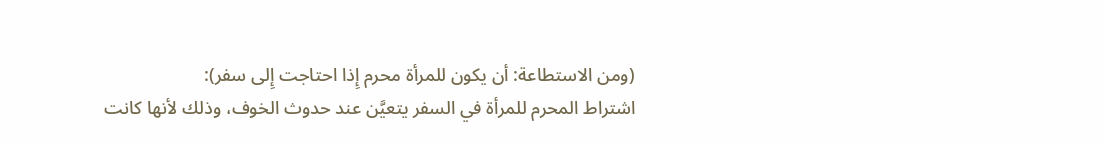(ومن الاستطاعة: أن يكون للمرأة محرم إِذا احتاجت إِلى سفر):
اشتراط المحرم للمرأة في السفر يتعيَّن عند حدوث الخوف، وذلك لأنها كانت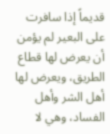قديماً إذا سافرت على البعير لم يؤمن أن يعرض لها قطاع الطريق، ويعرض لها أهل الشر وأهل الفساد، وهي لا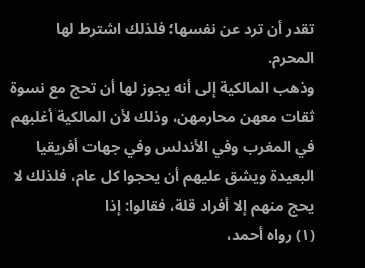تقدر أن ترد عن نفسها؛ فلذلك اشترط لها المحرم.
وذهب المالكية إلى أنه يجوز لها أن تحج مع نسوة ثقات معهن محارمهن، وذلك لأن المالكية أغلبهم في المغرب وفي الأندلس وفي جهات أفريقيا البعيدة ويشق عليهم أن يحجوا كل عام، فلذلك لا يحج منهم إلا أفراد قلة، فقالوا: إذا
(١) رواه أحمد،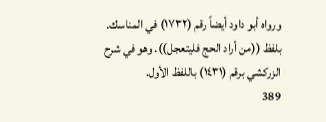ورواه أبو داود أيضاً رقم (١٧٣٢) في المناسك. بلفظ ((من أراد الحج فليتعجل)). وهو في شرح الزركشي برقم (١٤٣١) باللفظ الأول.
389